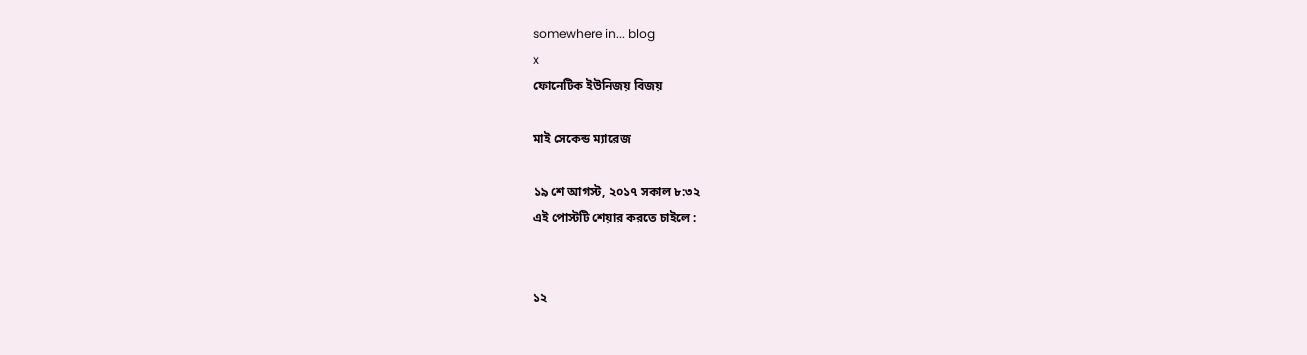somewhere in... blog
x
ফোনেটিক ইউনিজয় বিজয়

মাই সেকেন্ড ম্যারেজ

১৯ শে আগস্ট, ২০১৭ সকাল ৮:৩২
এই পোস্টটি শেয়ার করতে চাইলে :


১২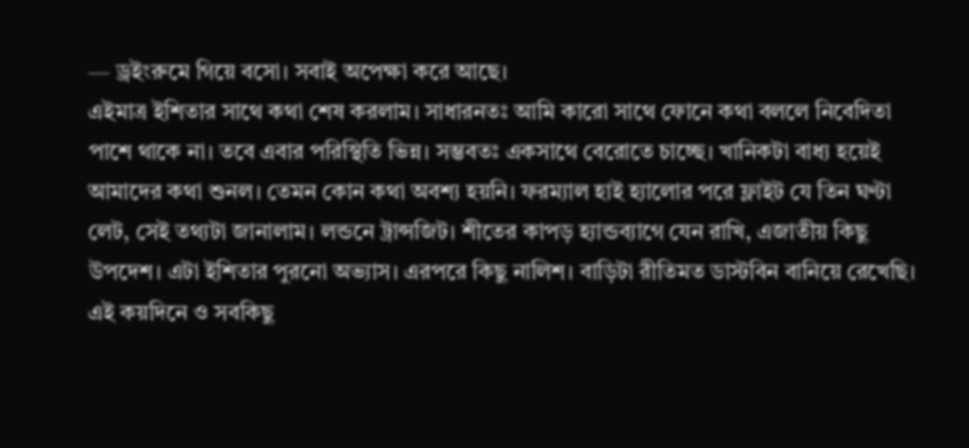— ড্রইংরুমে গিয়ে বসো। সবাই অপেক্ষা করে আছে।
এইমাত্র ইশিতার সাথে কথা শেষ করলাম। সাধারনতঃ আমি কারো সাথে ফোনে কথা বললে নিবেদিতা পাশে থাকে না। তবে এবার পরিস্থিতি ভিন্ন। সম্ভবতঃ একসাথে বেরোতে চাচ্ছে। খানিকটা বাধ্য হয়েই আমাদের কথা শুনল। তেমন কোন কথা অবশ্য হয়নি। ফরম্যাল হাই হ্যালোর পরে ফ্লাইট যে তিন ঘণ্টা লেট, সেই তথ্যটা জানালাম। লন্ডনে ট্রান্সজিট। শীতের কাপড় হ্যান্ডব্যাগে যেন রাখি, এজাতীয় কিছু উপদেশ। এটা ইশিতার পুরনো অভ্যাস। এরপরে কিছু নালিশ। বাড়িটা রীতিমত ডাস্টবিন বানিয়ে রেখেছি। এই কয়দিনে ও সবকিছু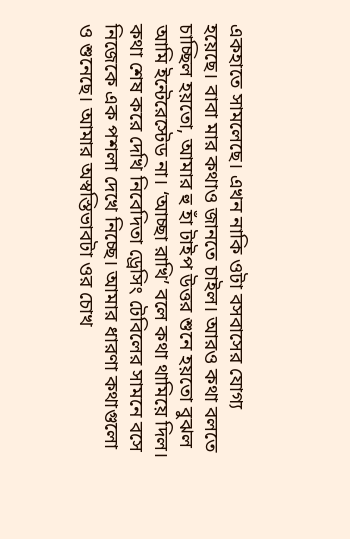একহাতে সামলেছে। এখন নাকি ওটা বসবাসের যোগ্য হয়েছে। বাবা মার কথাও জানতে চাইল। আরও কথা বলতে চাচ্ছিল হয়তো, আমার হু হাঁ টাইপ উত্তর শুনে হয়তো বুঝল আমি ইন্টেরেস্টেড না। ‘আচ্ছা রাখি’ বলে কথা থামিয়ে দিল।
কথা শেষ করে দেখি নিবেদিতা ড্রেসিং টেবিলের সামনে বসে নিজেকে এক পশলা দেখে নিচ্ছে। আমার ধারণা কথাগুলো ও শুনেছে। আমার অস্বস্তিভাবটা ওর চোখ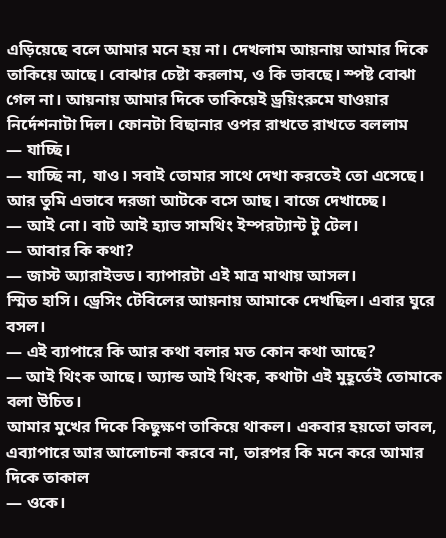এড়িয়েছে বলে আমার মনে হয় না। দেখলাম আয়নায় আমার দিকে তাকিয়ে আছে। বোঝার চেষ্টা করলাম, ও কি ভাবছে। স্পষ্ট বোঝা গেল না। আয়নায় আমার দিকে তাকিয়েই ড্রয়িংরুমে যাওয়ার নির্দেশনাটা দিল। ফোনটা বিছানার ওপর রাখতে রাখতে বললাম
— যাচ্ছি।
— যাচ্ছি না, যাও। সবাই তোমার সাথে দেখা করতেই তো এসেছে। আর তুমি এভাবে দরজা আটকে বসে আছ। বাজে দেখাচ্ছে।
— আই নো। বাট আই হ্যাভ সামথিং ইম্পরট্যান্ট টু টেল।
— আবার কি কথা?
— জাস্ট অ্যারাইভড। ব্যাপারটা এই মাত্র মাথায় আসল।
স্মিত হাসি। ড্রেসিং টেবিলের আয়নায় আমাকে দেখছিল। এবার ঘুরে বসল।
— এই ব্যাপারে কি আর কথা বলার মত কোন কথা আছে?
— আই থিংক আছে। অ্যান্ড আই থিংক, কথাটা এই মুহূর্তেই তোমাকে বলা উচিত।
আমার মুখের দিকে কিছুক্ষণ তাকিয়ে থাকল। একবার হয়তো ভাবল, এব্যাপারে আর আলোচনা করবে না, তারপর কি মনে করে আমার দিকে তাকাল
— ওকে।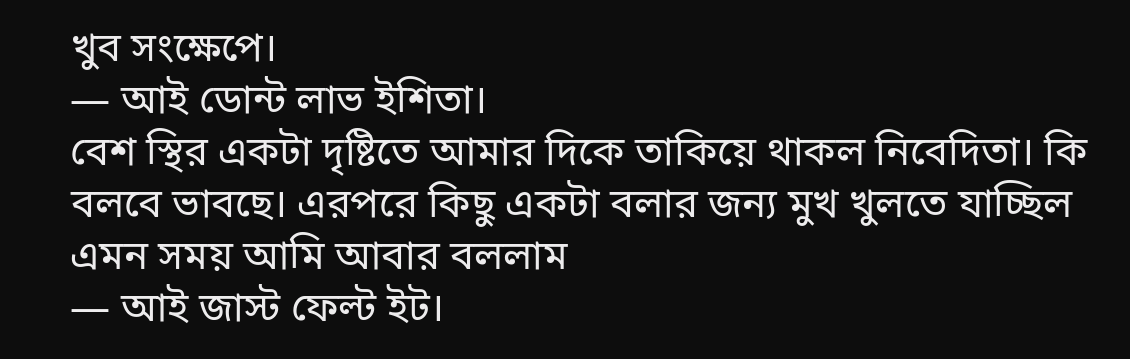খুব সংক্ষেপে।
— আই ডোন্ট লাভ ইশিতা।
বেশ স্থির একটা দৃষ্টিতে আমার দিকে তাকিয়ে থাকল নিবেদিতা। কি বলবে ভাবছে। এরপরে কিছু একটা বলার জন্য মুখ খুলতে যাচ্ছিল এমন সময় আমি আবার বললাম
— আই জাস্ট ফেল্ট ইট।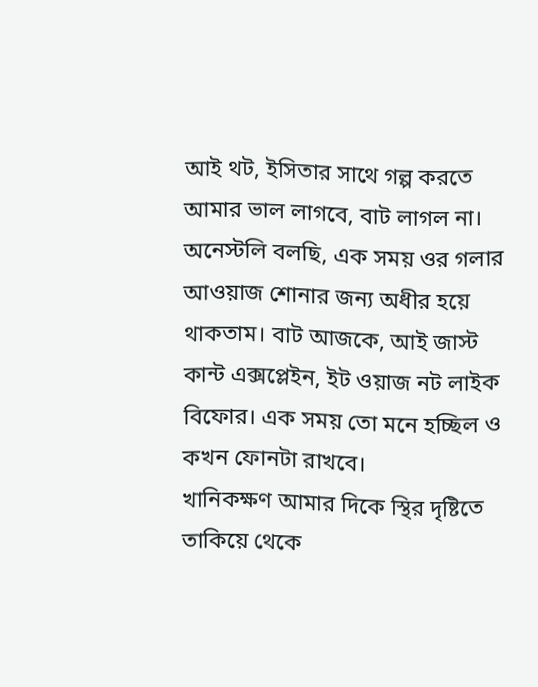আই থট, ইসিতার সাথে গল্প করতে আমার ভাল লাগবে, বাট লাগল না। অনেস্টলি বলছি, এক সময় ওর গলার আওয়াজ শোনার জন্য অধীর হয়ে থাকতাম। বাট আজকে, আই জাস্ট কান্ট এক্সপ্লেইন, ইট ওয়াজ নট লাইক বিফোর। এক সময় তো মনে হচ্ছিল ও কখন ফোনটা রাখবে।
খানিকক্ষণ আমার দিকে স্থির দৃষ্টিতে তাকিয়ে থেকে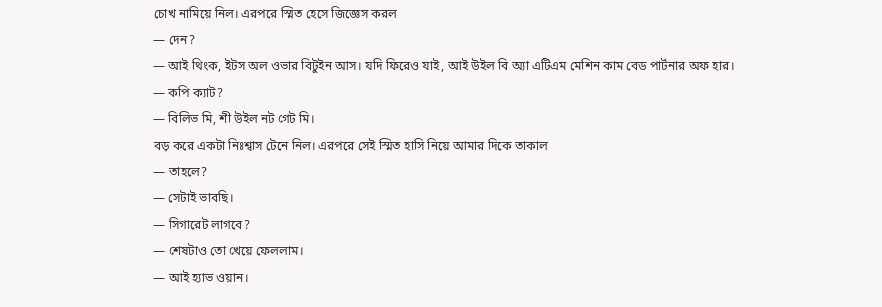চোখ নামিয়ে নিল। এরপরে স্মিত হেসে জিজ্ঞেস করল
— দেন?
— আই থিংক, ইটস অল ওভার বিটুইন আস। যদি ফিরেও যাই, আই উইল বি অ্যা এটিএম মেশিন কাম বেড পার্টনার অফ হার।
— কপি ক্যাট?
— বিলিভ মি, শী উইল নট গেট মি।
বড় করে একটা নিঃশ্বাস টেনে নিল। এরপরে সেই স্মিত হাসি নিয়ে আমার দিকে তাকাল
— তাহলে?
— সেটাই ভাবছি।
— সিগারেট লাগবে?
— শেষটাও তো খেয়ে ফেললাম।
— আই হ্যাভ ওয়ান।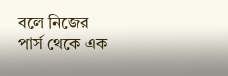বলে নিজের পার্স থেকে এক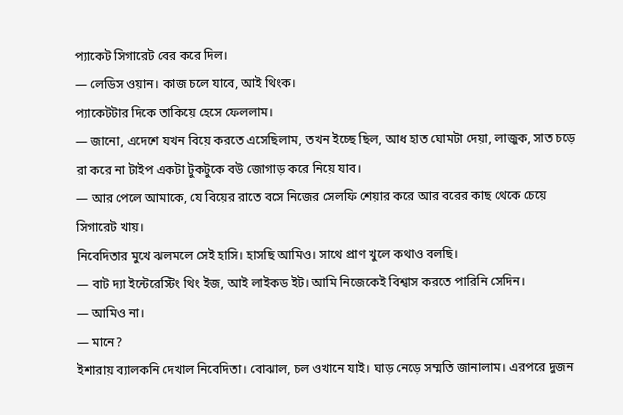প্যাকেট সিগারেট বের করে দিল।
— লেডিস ওয়ান। কাজ চলে যাবে, আই থিংক।
প্যাকেটটার দিকে তাকিয়ে হেসে ফেললাম।
— জানো, এদেশে যখন বিয়ে করতে এসেছিলাম, তখন ইচ্ছে ছিল, আধ হাত ঘোমটা দেয়া, লাজুক, সাত চড়ে রা করে না টাইপ একটা টুকটুকে বউ জোগাড় করে নিয়ে যাব।
— আর পেলে আমাকে, যে বিয়ের রাতে বসে নিজের সেলফি শেয়ার করে আর বরের কাছ থেকে চেয়ে সিগারেট খায়।
নিবেদিতার মুখে ঝলমলে সেই হাসি। হাসছি আমিও। সাথে প্রাণ খুলে কথাও বলছি।
— বাট দ্যা ইন্টেরেস্টিং থিং ইজ, আই লাইকড ইট। আমি নিজেকেই বিশ্বাস করতে পারিনি সেদিন।
— আমিও না।
— মানে?
ইশারায় ব্যালকনি দেখাল নিবেদিতা। বোঝাল, চল ওখানে যাই। ঘাড় নেড়ে সম্মতি জানালাম। এরপরে দুজন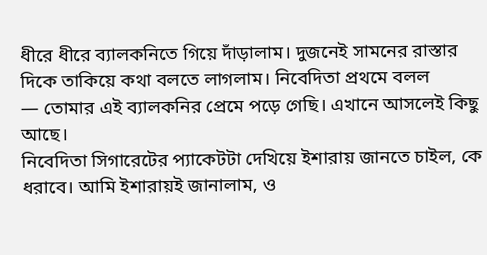ধীরে ধীরে ব্যালকনিতে গিয়ে দাঁড়ালাম। দুজনেই সামনের রাস্তার দিকে তাকিয়ে কথা বলতে লাগলাম। নিবেদিতা প্রথমে বলল
— তোমার এই ব্যালকনির প্রেমে পড়ে গেছি। এখানে আসলেই কিছু আছে।
নিবেদিতা সিগারেটের প্যাকেটটা দেখিয়ে ইশারায় জানতে চাইল, কে ধরাবে। আমি ইশারায়ই জানালাম, ও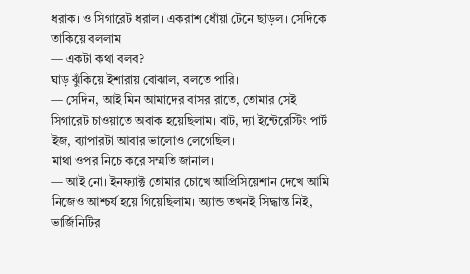ধরাক। ও সিগারেট ধরাল। একরাশ ধোঁয়া টেনে ছাড়ল। সেদিকে তাকিয়ে বললাম
— একটা কথা বলব?
ঘাড় ঝুঁকিয়ে ইশারায় বোঝাল, বলতে পারি।
— সেদিন, আই মিন আমাদের বাসর রাতে, তোমার সেই সিগারেট চাওয়াতে অবাক হয়েছিলাম। বাট, দ্যা ইন্টেরেস্টিং পার্ট ইজ, ব্যাপারটা আবার ভালোও লেগেছিল।
মাথা ওপর নিচে করে সম্মতি জানাল।
— আই নো। ইনফ্যাক্ট তোমার চোখে আপ্রিসিয়েশান দেখে আমি নিজেও আশ্চর্য হয়ে গিয়েছিলাম। অ্যান্ড তখনই সিদ্ধান্ত নিই, ভার্জিনিটির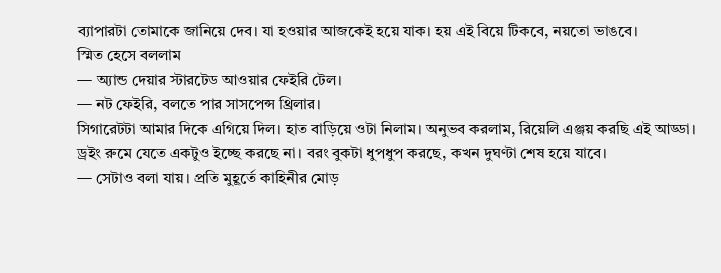ব্যাপারটা তোমাকে জানিয়ে দেব। যা হওয়ার আজকেই হয়ে যাক। হয় এই বিয়ে টিকবে, নয়তো ভাঙবে।
স্মিত হেসে বললাম
— অ্যান্ড দেয়ার স্টারটেড আওয়ার ফেইরি টেল।
— নট ফেইরি, বলতে পার সাসপেন্স থ্রিলার।
সিগারেটটা আমার দিকে এগিয়ে দিল। হাত বাড়িয়ে ওটা নিলাম। অনুভব করলাম, রিয়েলি এঞ্জয় করছি এই আড্ডা। ড্রইং রুমে যেতে একটুও ইচ্ছে করছে না। বরং বুকটা ধুপধুপ করছে, কখন দুঘণ্টা শেষ হয়ে যাবে।
— সেটাও বলা যায়। প্রতি মুহূর্তে কাহিনীর মোড়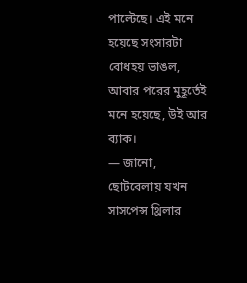পাল্টেছে। এই মনে হয়েছে সংসারটা বোধহয় ভাঙল, আবার পরের মুহূর্তেই মনে হয়েছে, উই আর ব্যাক।
— জানো, ছোটবেলায় যখন সাসপেন্স থ্রিলার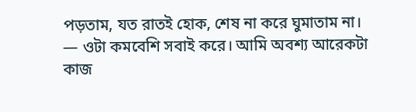পড়তাম, যত রাতই হোক, শেষ না করে ঘুমাতাম না।
— ওটা কমবেশি সবাই করে। আমি অবশ্য আরেকটা কাজ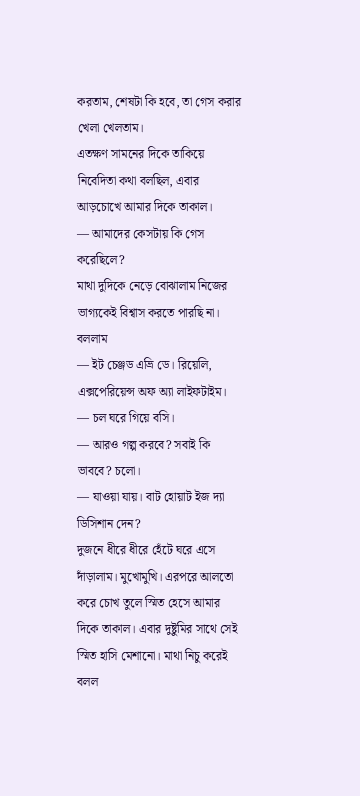করতাম, শেষটা কি হবে, তা গেস করার খেলা খেলতাম।
এতক্ষণ সামনের দিকে তাকিয়ে নিবেদিতা কথা বলছিল, এবার আড়চোখে আমার দিকে তাকাল।
— আমাদের কেসটায় কি গেস করেছিলে?
মাথা দুদিকে নেড়ে বোঝালাম নিজের ভাগ্যকেই বিশ্বাস করতে পারছি না। বললাম
— ইট চেঞ্জড এভ্রি ডে। রিয়েলি, এক্সপেরিয়েন্স অফ অ্যা লাইফটাইম।
— চল ঘরে গিয়ে বসি।
— আরও গল্প করবে? সবাই কি ভাববে? চলো।
— যাওয়া যায়। বাট হোয়াট ইজ দ্যা ডিসিশান দেন?
দুজনে ধীরে ধীরে হেঁটে ঘরে এসে দাঁড়ালাম। মুখোমুখি। এরপরে আলতো করে চোখ তুলে স্মিত হেসে আমার দিকে তাকাল। এবার দুষ্টুমির সাথে সেই স্মিত হাসি মেশানো। মাথা নিচু করেই বলল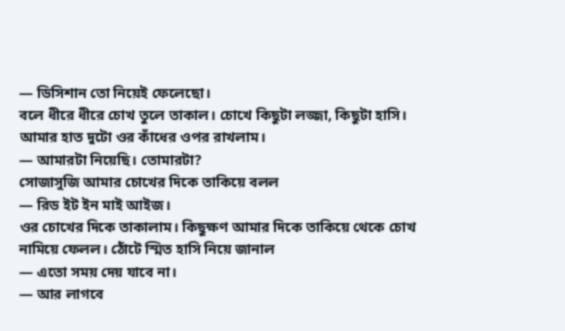— ডিসিশান তো নিয়েই ফেলেছো।
বলে ধীরে ধীরে চোখ তুলে তাকাল। চোখে কিছুটা লজ্জা, কিছুটা হাসি। আমার হাত দুটো ওর কাঁধের ওপর রাখলাম।
— আমারটা নিয়েছি। তোমারটা?
সোজাসুজি আমার চোখের দিকে তাকিয়ে বলল
— রিড ইট ইন মাই আইজ।
ওর চোখের দিকে তাকালাম। কিছুক্ষণ আমার দিকে তাকিয়ে থেকে চোখ নামিয়ে ফেলল। ঠোঁটে স্মিত হাসি নিয়ে জানাল
— এতো সময় দেয় যাবে না।
— আর লাগবে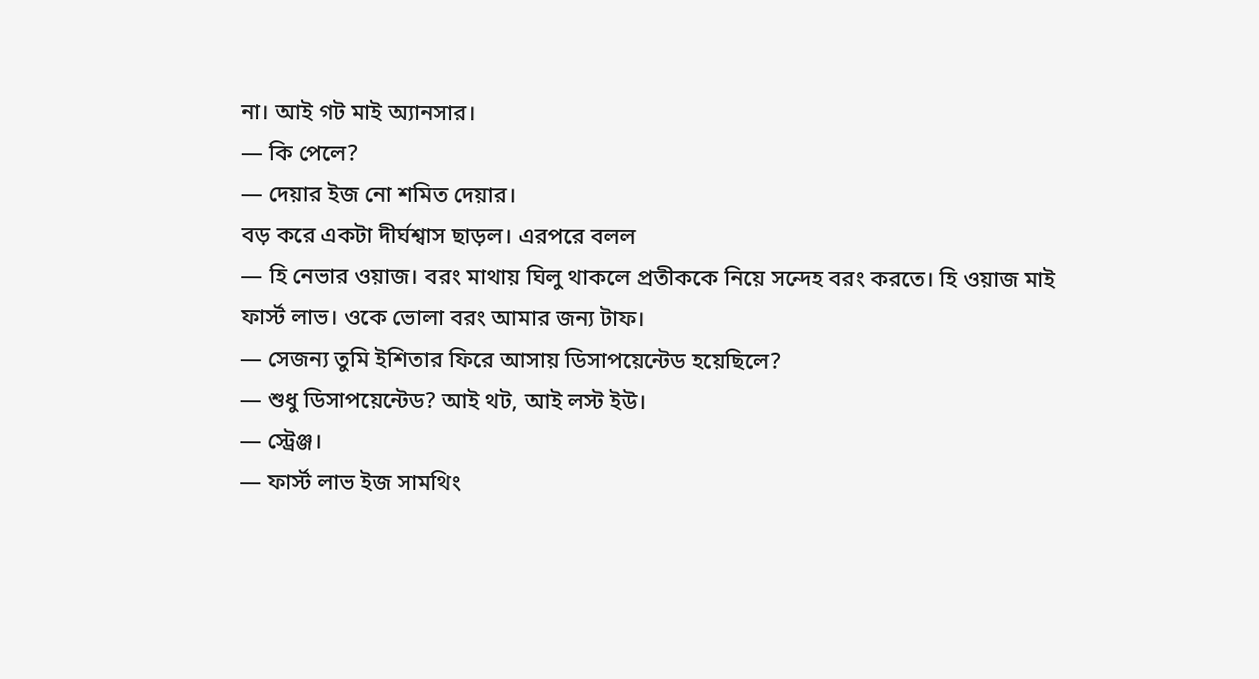না। আই গট মাই অ্যানসার।
— কি পেলে?
— দেয়ার ইজ নো শমিত দেয়ার।
বড় করে একটা দীর্ঘশ্বাস ছাড়ল। এরপরে বলল
— হি নেভার ওয়াজ। বরং মাথায় ঘিলু থাকলে প্রতীককে নিয়ে সন্দেহ বরং করতে। হি ওয়াজ মাই ফার্স্ট লাভ। ওকে ভোলা বরং আমার জন্য টাফ।
— সেজন্য তুমি ইশিতার ফিরে আসায় ডিসাপয়েন্টেড হয়েছিলে?
— শুধু ডিসাপয়েন্টেড? আই থট, আই লস্ট ইউ।
— স্ট্রেঞ্জ।
— ফার্স্ট লাভ ইজ সামথিং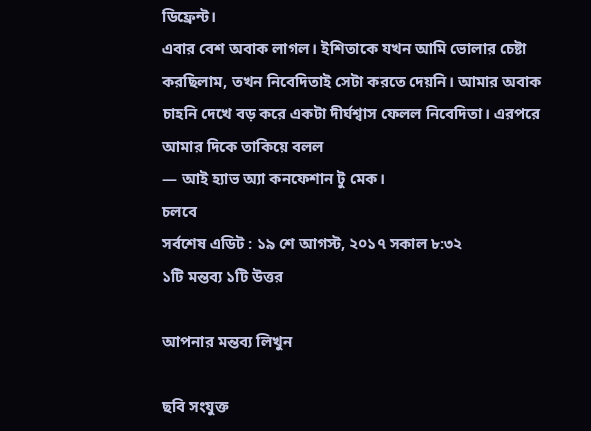ডিফ্রেন্ট।
এবার বেশ অবাক লাগল। ইশিতাকে যখন আমি ভোলার চেষ্টা করছিলাম, তখন নিবেদিতাই সেটা করতে দেয়নি। আমার অবাক চাহনি দেখে বড় করে একটা দীর্ঘশ্বাস ফেলল নিবেদিতা। এরপরে আমার দিকে তাকিয়ে বলল
— আই হ্যাভ অ্যা কনফেশান টু মেক।
চলবে
সর্বশেষ এডিট : ১৯ শে আগস্ট, ২০১৭ সকাল ৮:৩২
১টি মন্তব্য ১টি উত্তর

আপনার মন্তব্য লিখুন

ছবি সংযুক্ত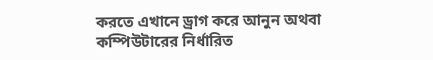করতে এখানে ড্রাগ করে আনুন অথবা কম্পিউটারের নির্ধারিত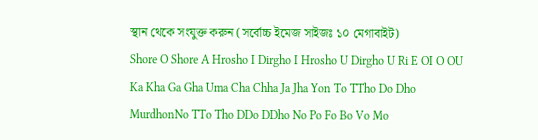স্থান থেকে সংযুক্ত করুন (সর্বোচ্চ ইমেজ সাইজঃ ১০ মেগাবাইট)
Shore O Shore A Hrosho I Dirgho I Hrosho U Dirgho U Ri E OI O OU Ka Kha Ga Gha Uma Cha Chha Ja Jha Yon To TTho Do Dho MurdhonNo TTo Tho DDo DDho No Po Fo Bo Vo Mo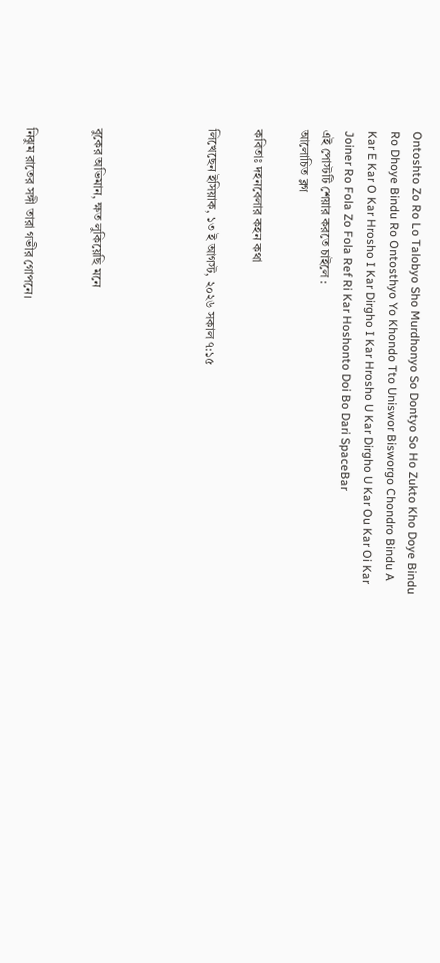Ontoshto Zo Ro Lo Talobyo Sho Murdhonyo So Dontyo So Ho Zukto Kho Doye Bindu Ro Dhoye Bindu Ro Ontosthyo Yo Khondo Tto Uniswor Bisworgo Chondro Bindu A Kar E Kar O Kar Hrosho I Kar Dirgho I Kar Hrosho U Kar Dirgho U Kar Ou Kar Oi Kar Joiner Ro Fola Zo Fola Ref Ri Kar Hoshonto Doi Bo Dari SpaceBar
এই পোস্টটি শেয়ার করতে চাইলে :
আলোচিত ব্লগ

কবিতাঃ দহনবেলার কহন কথা

লিখেছেন ইসিয়াক, ১৩ ই আগস্ট, ২০২৬ সকাল ৭:১৫




বুকের অভিমান, ক্ষত লুকিয়েছি মনে


নিঝুম রাতের সঙ্গী তারা গভীর গোপনে।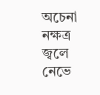অচেনা নক্ষত্র জ্বলে নেভে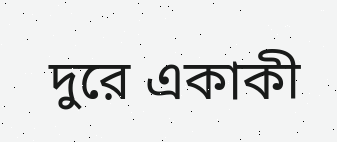দুরে একাকী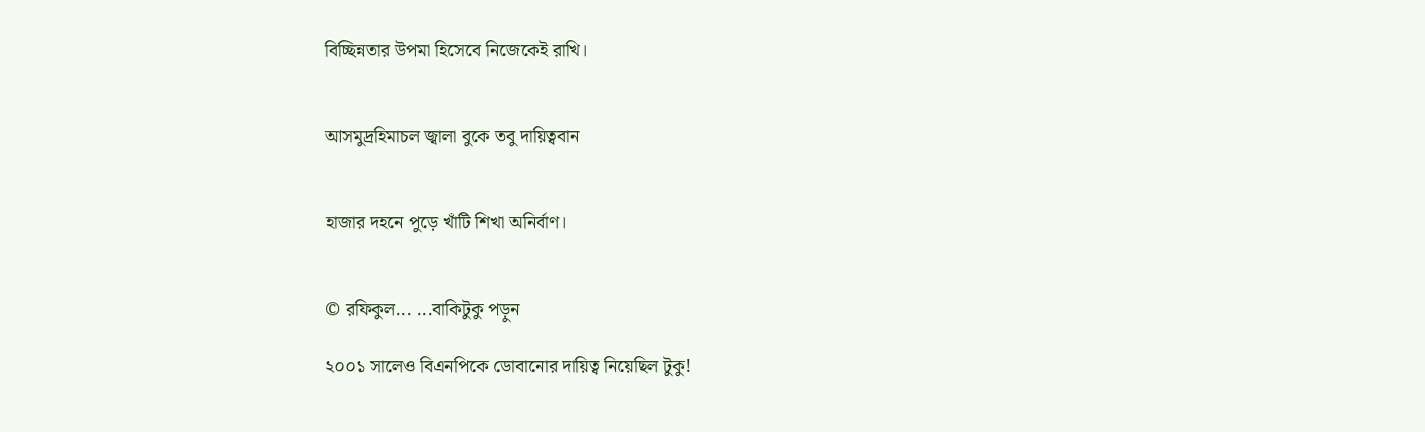বিচ্ছিন্নতার উপমা হিসেবে নিজেকেই রাখি।


আসমুদ্রহিমাচল জ্বালা বুকে তবু দায়িত্ববান


হাজার দহনে পুড়ে খাঁটি শিখা অনির্বাণ।


© রফিকুল... ...বাকিটুকু পড়ুন

২০০১ সালেও বিএনপিকে ডোবানোর দায়িত্ব নিয়েছিল টুকু!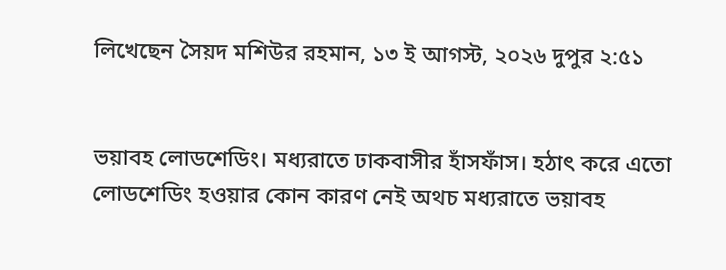লিখেছেন সৈয়দ মশিউর রহমান, ১৩ ই আগস্ট, ২০২৬ দুপুর ২:৫১


ভয়াবহ লোডশেডিং। মধ্যরাতে ঢাকবাসীর হাঁসফাঁস। হঠাৎ করে এতো লোডশেডিং হওয়ার কোন কারণ নেই অথচ মধ্যরাতে ভয়াবহ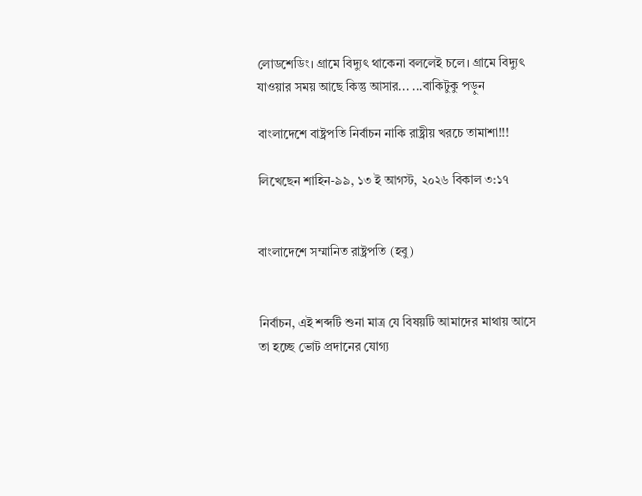লোডশেডিং। গ্রামে বিদ্যুৎ থাকেনা বললেই চলে। গ্রামে বিদ্যুৎ যাওয়ার সময় আছে কিন্তু আসার... ...বাকিটুকু পড়ুন

বাংলাদেশে বাষ্ট্রপতি নির্বাচন নাকি রাষ্ট্রীয় খরচে তামাশা!!!

লিখেছেন শাহিন-৯৯, ১৩ ই আগস্ট, ২০২৬ বিকাল ৩:১৭


বাংলাদেশে সম্মানিত রাষ্ট্রপতি (হবু)


নির্বাচন, এই শব্দটি শুনা মাত্র যে বিষয়টি আমাদের মাথায় আসে তা হচ্ছে ভোট প্রদানের যোগ্য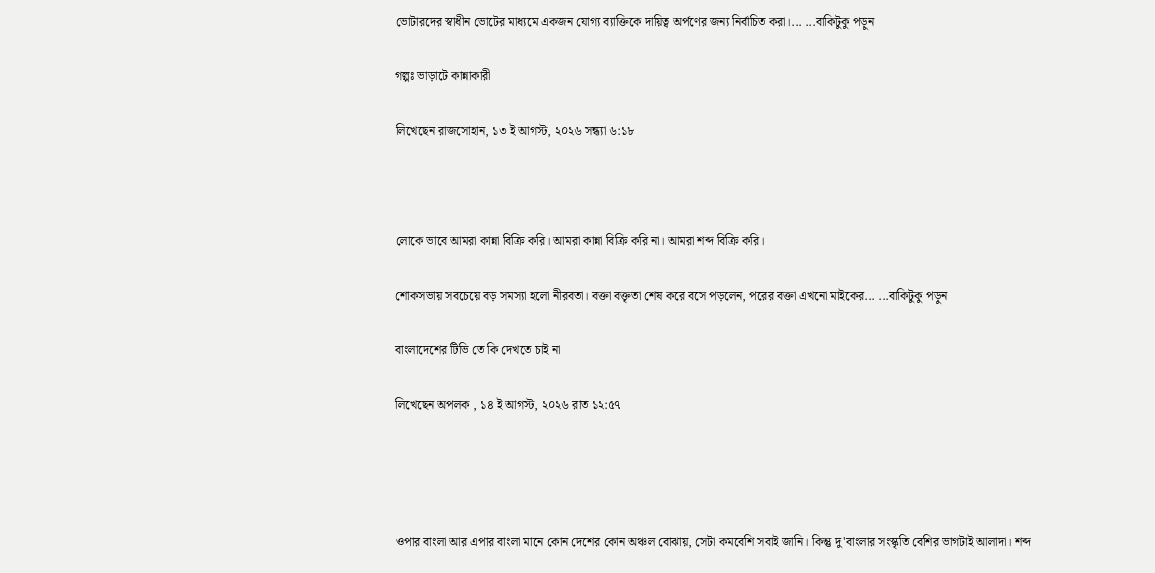ভোটারদের স্বাধীন ভোটের মাধ্যমে একজন যোগ্য ব্যাক্তিকে দায়িত্ব অর্পণের জন্য নির্বাচিত করা।... ...বাকিটুকু পড়ুন

গল্পঃ ভাড়াটে কান্নাকারী

লিখেছেন রাজসোহান, ১৩ ই আগস্ট, ২০২৬ সন্ধ্যা ৬:১৮



লোকে ভাবে আমরা কান্না বিক্রি করি। আমরা কান্না বিক্রি করি না। আমরা শব্দ বিক্রি করি।

শোকসভায় সবচেয়ে বড় সমস্যা হলো নীরবতা। বক্তা বক্তৃতা শেষ করে বসে পড়লেন, পরের বক্তা এখনো মাইকের... ...বাকিটুকু পড়ুন

বাংলাদেশের টিভি তে কি দেখতে চাই না

লিখেছেন অপলক , ১৪ ই আগস্ট, ২০২৬ রাত ১২:৫৭




ওপার বাংলা আর এপার বাংলা মানে কোন দেশের কোন অঞ্চল বোঝায়, সেটা কমবেশি সবাই জানি। কিন্তু দু'বাংলার সংস্কৃতি বেশির ভাগটাই আলাদা। শব্দ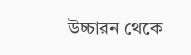উচ্চারন থেকে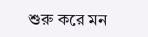শুরু করে মন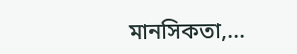মানসিকতা,...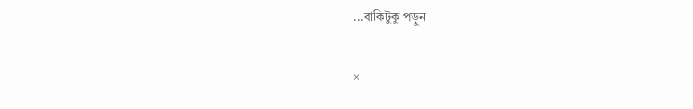...বাকিটুকু পড়ুন

×